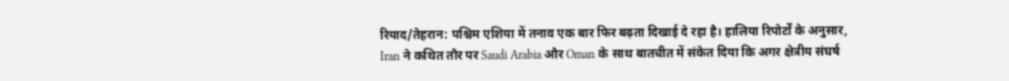रियाद/तेहरान: पश्चिम एशिया में तनाव एक बार फिर बढ़ता दिखाई दे रहा है। हालिया रिपोर्टों के अनुसार, Iran ने कथित तौर पर Saudi Arabia और Oman के साथ बातचीत में संकेत दिया कि अगर क्षेत्रीय संघर्ष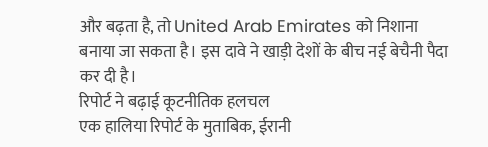और बढ़ता है, तो United Arab Emirates को निशाना बनाया जा सकता है। इस दावे ने खाड़ी देशों के बीच नई बेचैनी पैदा कर दी है।
रिपोर्ट ने बढ़ाई कूटनीतिक हलचल
एक हालिया रिपोर्ट के मुताबिक, ईरानी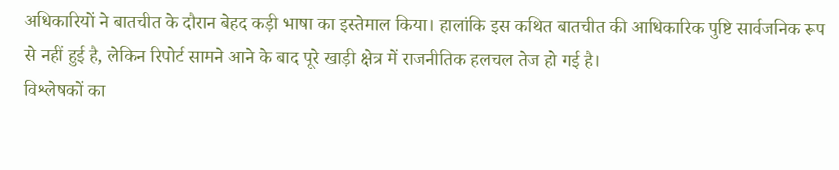अधिकारियों ने बातचीत के दौरान बेहद कड़ी भाषा का इस्तेमाल किया। हालांकि इस कथित बातचीत की आधिकारिक पुष्टि सार्वजनिक रूप से नहीं हुई है, लेकिन रिपोर्ट सामने आने के बाद पूरे खाड़ी क्षेत्र में राजनीतिक हलचल तेज हो गई है।
विश्लेषकों का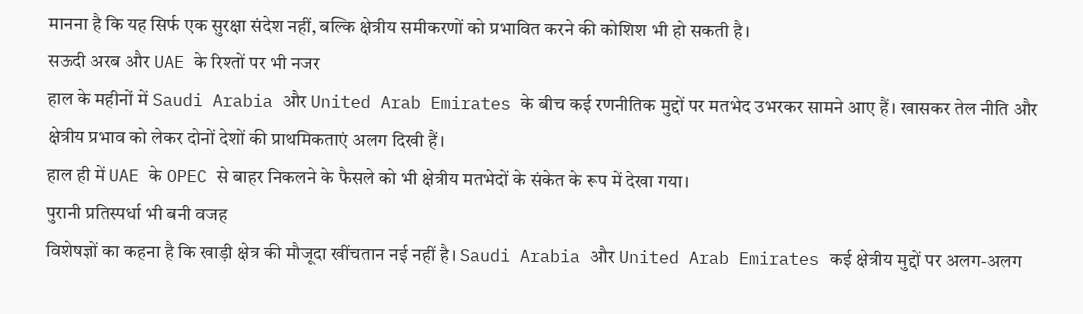मानना है कि यह सिर्फ एक सुरक्षा संदेश नहीं, बल्कि क्षेत्रीय समीकरणों को प्रभावित करने की कोशिश भी हो सकती है।
सऊदी अरब और UAE के रिश्तों पर भी नजर
हाल के महीनों में Saudi Arabia और United Arab Emirates के बीच कई रणनीतिक मुद्दों पर मतभेद उभरकर सामने आए हैं। खासकर तेल नीति और क्षेत्रीय प्रभाव को लेकर दोनों देशों की प्राथमिकताएं अलग दिखी हैं।
हाल ही में UAE के OPEC से बाहर निकलने के फैसले को भी क्षेत्रीय मतभेदों के संकेत के रूप में देखा गया।
पुरानी प्रतिस्पर्धा भी बनी वजह
विशेषज्ञों का कहना है कि खाड़ी क्षेत्र की मौजूदा खींचतान नई नहीं है। Saudi Arabia और United Arab Emirates कई क्षेत्रीय मुद्दों पर अलग-अलग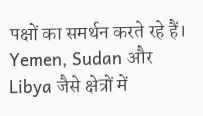पक्षों का समर्थन करते रहे हैं।
Yemen, Sudan और Libya जैसे क्षेत्रों में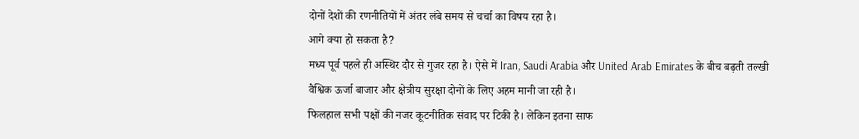दोनों देशों की रणनीतियों में अंतर लंबे समय से चर्चा का विषय रहा है।
आगे क्या हो सकता है?
मध्य पूर्व पहले ही अस्थिर दौर से गुजर रहा है। ऐसे में Iran, Saudi Arabia और United Arab Emirates के बीच बढ़ती तल्खी वैश्विक ऊर्जा बाजार और क्षेत्रीय सुरक्षा दोनों के लिए अहम मानी जा रही है।
फिलहाल सभी पक्षों की नजर कूटनीतिक संवाद पर टिकी है। लेकिन इतना साफ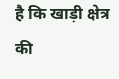है कि खाड़ी क्षेत्र की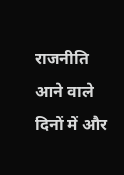राजनीति आने वाले दिनों में और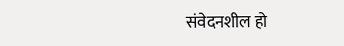संवेदनशील हो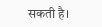सकती है।